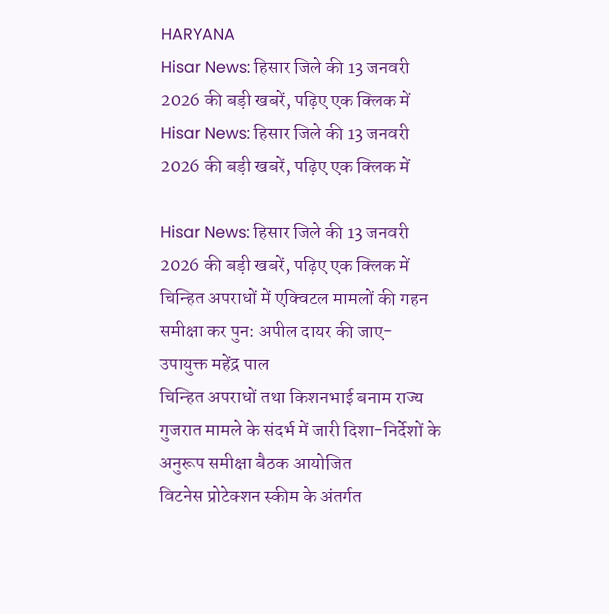HARYANA
Hisar News: हिसार जिले की 13 जनवरी 2026 की बड़ी खबरें, पढ़िए एक क्लिक में
Hisar News: हिसार जिले की 13 जनवरी 2026 की बड़ी खबरें, पढ़िए एक क्लिक में

Hisar News: हिसार जिले की 13 जनवरी 2026 की बड़ी खबरें, पढ़िए एक क्लिक में
चिन्हित अपराधों में एक्विटल मामलों की गहन समीक्षा कर पुन: अपील दायर की जाए-उपायुक्त महेंद्र पाल
चिन्हित अपराधों तथा किशनभाई बनाम राज्य गुजरात मामले के संदर्भ में जारी दिशा-निर्देशों के अनुरूप समीक्षा बैठक आयोजित
विटनेस प्रोटेक्शन स्कीम के अंतर्गत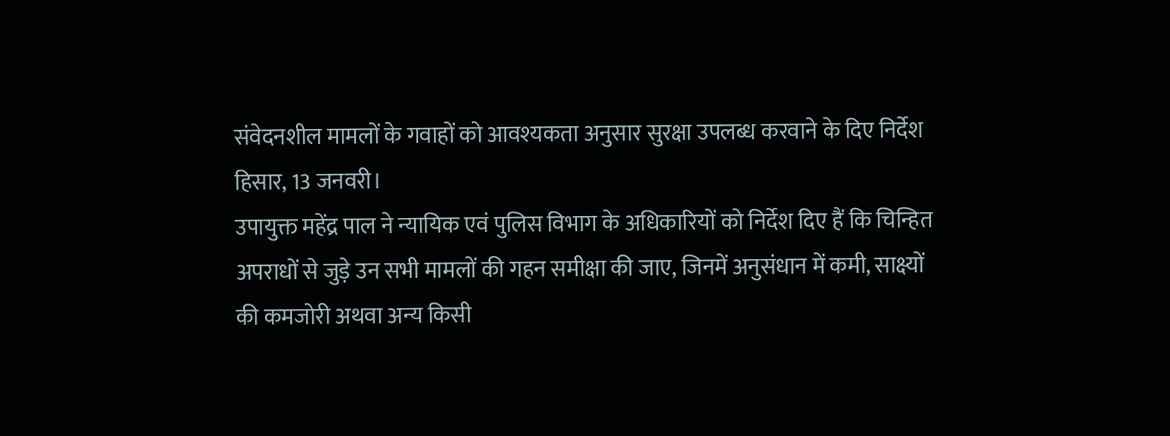संवेदनशील मामलों के गवाहों को आवश्यकता अनुसार सुरक्षा उपलब्ध करवाने के दिए निर्देश
हिसार, 13 जनवरी।
उपायुक्त महेंद्र पाल ने न्यायिक एवं पुलिस विभाग के अधिकारियों को निर्देश दिए हैं कि चिन्हित अपराधों से जुड़े उन सभी मामलों की गहन समीक्षा की जाए, जिनमें अनुसंधान में कमी, साक्ष्यों की कमजोरी अथवा अन्य किसी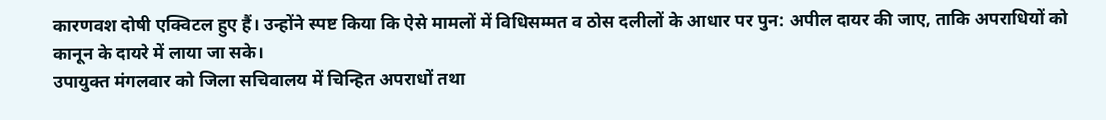कारणवश दोषी एक्विटल हुए हैं। उन्होंने स्पष्ट किया कि ऐसे मामलों में विधिसम्मत व ठोस दलीलों के आधार पर पुन: अपील दायर की जाए, ताकि अपराधियों को कानून के दायरे में लाया जा सके।
उपायुक्त मंगलवार को जिला सचिवालय में चिन्हित अपराधों तथा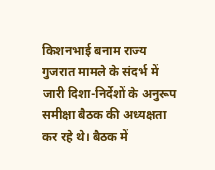किशनभाई बनाम राज्य गुजरात मामले के संदर्भ में जारी दिशा-निर्देशों के अनुरूप समीक्षा बैठक की अध्यक्षता कर रहे थे। बैठक में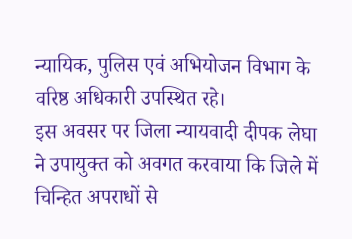न्यायिक, पुलिस एवं अभियोजन विभाग के वरिष्ठ अधिकारी उपस्थित रहे।
इस अवसर पर जिला न्यायवादी दीपक लेघा ने उपायुक्त को अवगत करवाया कि जिले में चिन्हित अपराधों से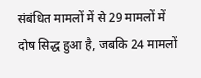संबंधित मामलों में से 29 मामलों में दोष सिद्ध हुआ है, जबकि 24 मामलों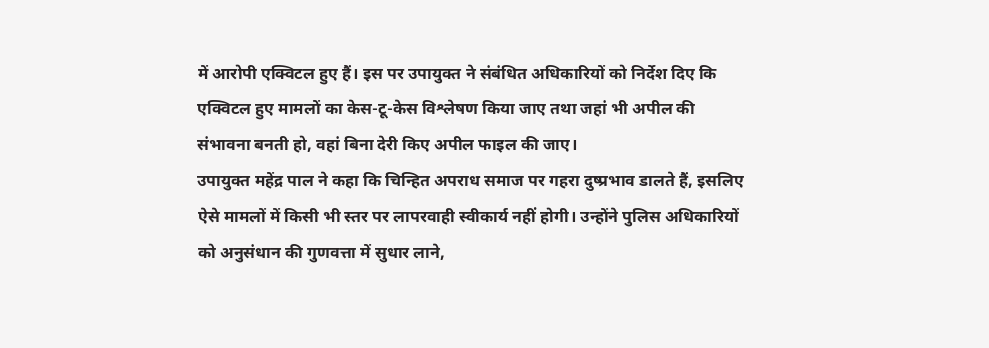में आरोपी एक्विटल हुए हैं। इस पर उपायुक्त ने संबंधित अधिकारियों को निर्देश दिए कि एक्विटल हुए मामलों का केस-टू-केस विश्लेषण किया जाए तथा जहां भी अपील की संभावना बनती हो, वहां बिना देरी किए अपील फाइल की जाए।
उपायुक्त महेंद्र पाल ने कहा कि चिन्हित अपराध समाज पर गहरा दुष्प्रभाव डालते हैं, इसलिए ऐसे मामलों में किसी भी स्तर पर लापरवाही स्वीकार्य नहीं होगी। उन्होंने पुलिस अधिकारियों को अनुसंधान की गुणवत्ता में सुधार लाने,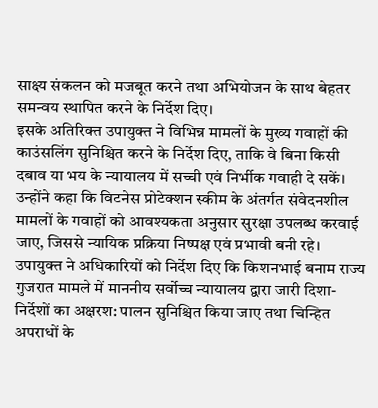साक्ष्य संकलन को मजबूत करने तथा अभियोजन के साथ बेहतर समन्वय स्थापित करने के निर्देश दिए।
इसके अतिरिक्त उपायुक्त ने विभिन्न मामलों के मुख्य गवाहों की काउंसलिंग सुनिश्चित करने के निर्देश दिए, ताकि वे बिना किसी दबाव या भय के न्यायालय में सच्ची एवं निर्भीक गवाही दे सकें। उन्होंने कहा कि विटनेस प्रोटेक्शन स्कीम के अंतर्गत संवेदनशील मामलों के गवाहों को आवश्यकता अनुसार सुरक्षा उपलब्ध करवाई जाए, जिससे न्यायिक प्रक्रिया निष्पक्ष एवं प्रभावी बनी रहे।
उपायुक्त ने अधिकारियों को निर्देश दिए कि किशनभाई बनाम राज्य गुजरात मामले में माननीय सर्वोच्च न्यायालय द्वारा जारी दिशा-निर्देशों का अक्षरश: पालन सुनिश्चित किया जाए तथा चिन्हित अपराधों के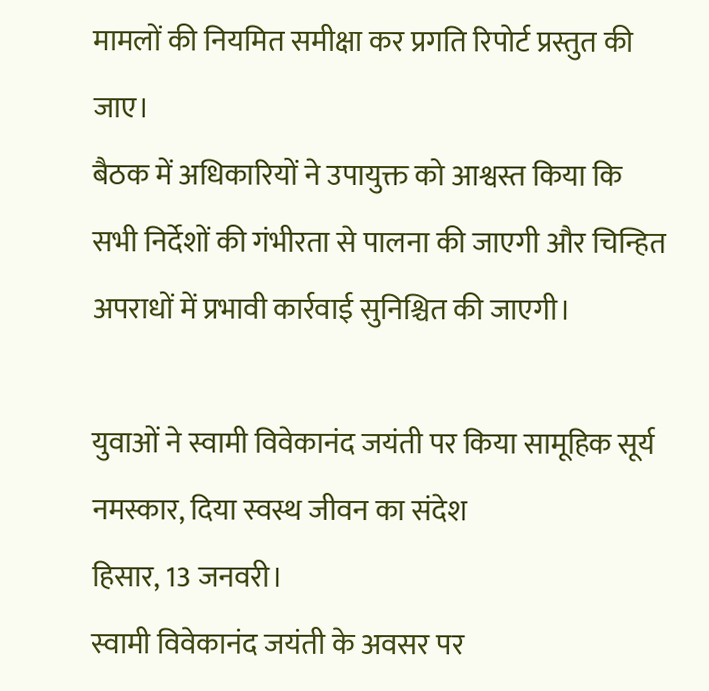मामलों की नियमित समीक्षा कर प्रगति रिपोर्ट प्रस्तुत की जाए।
बैठक में अधिकारियों ने उपायुक्त को आश्वस्त किया कि सभी निर्देशों की गंभीरता से पालना की जाएगी और चिन्हित अपराधों में प्रभावी कार्रवाई सुनिश्चित की जाएगी।

युवाओं ने स्वामी विवेकानंद जयंती पर किया सामूहिक सूर्य नमस्कार, दिया स्वस्थ जीवन का संदेश
हिसार, 13 जनवरी।
स्वामी विवेकानंद जयंती के अवसर पर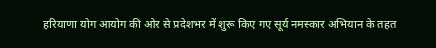हरियाणा योग आयोग की ओर से प्रदेशभर में शुरू किए गए सूर्य नमस्कार अभियान के तहत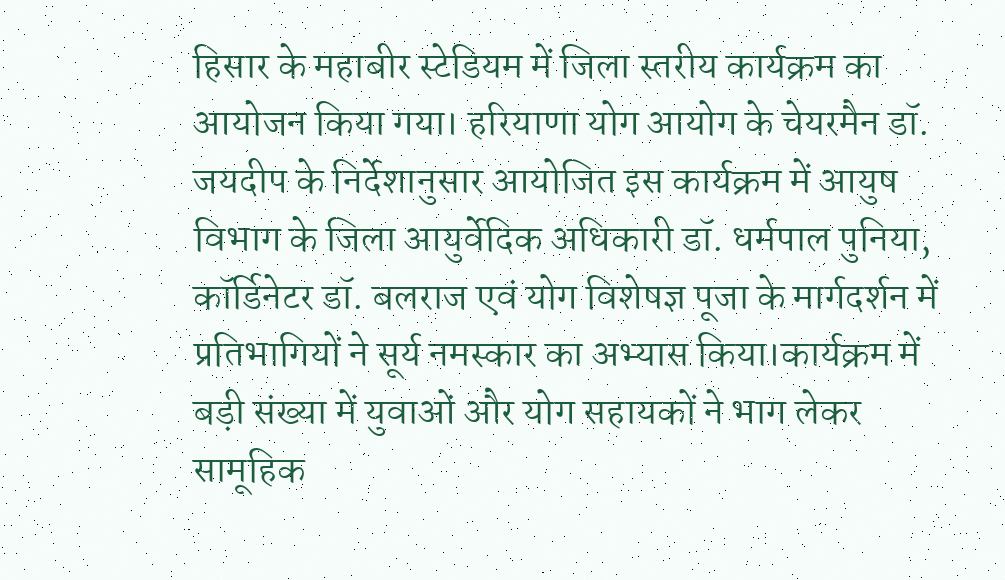हिसार के महाबीर स्टेडियम में जिला स्तरीय कार्यक्रम का आयोजन किया गया। हरियाणा योग आयोग के चेयरमैन डॉ. जयदीप के निर्देशानुसार आयोजित इस कार्यक्रम में आयुष विभाग के जिला आयुर्वेदिक अधिकारी डॉ. धर्मपाल पुनिया, कॉर्डिनेटर डॉ. बलराज एवं योग विशेषज्ञ पूजा के मार्गदर्शन में प्रतिभागियों ने सूर्य नमस्कार का अभ्यास किया।कार्यक्रम में बड़ी संख्या में युवाओं और योग सहायकों ने भाग लेकर सामूहिक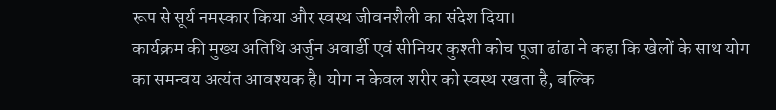रूप से सूर्य नमस्कार किया और स्वस्थ जीवनशैली का संदेश दिया।
कार्यक्रम की मुख्य अतिथि अर्जुन अवार्डी एवं सीनियर कुश्ती कोच पूजा ढांढा ने कहा कि खेलों के साथ योग का समन्वय अत्यंत आवश्यक है। योग न केवल शरीर को स्वस्थ रखता है, बल्कि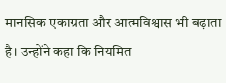मानसिक एकाग्रता और आत्मविश्वास भी बढ़ाता है। उन्होंने कहा कि नियमित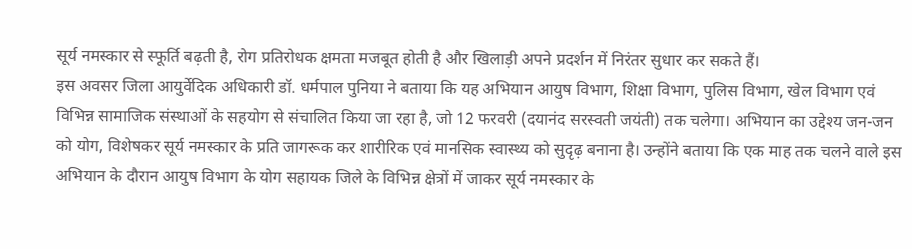सूर्य नमस्कार से स्फूर्ति बढ़ती है, रोग प्रतिरोधक क्षमता मजबूत होती है और खिलाड़ी अपने प्रदर्शन में निरंतर सुधार कर सकते हैं।
इस अवसर जिला आयुर्वेदिक अधिकारी डॉ. धर्मपाल पुनिया ने बताया कि यह अभियान आयुष विभाग, शिक्षा विभाग, पुलिस विभाग, खेल विभाग एवं विभिन्न सामाजिक संस्थाओं के सहयोग से संचालित किया जा रहा है, जो 12 फरवरी (दयानंद सरस्वती जयंती) तक चलेगा। अभियान का उद्देश्य जन-जन को योग, विशेषकर सूर्य नमस्कार के प्रति जागरूक कर शारीरिक एवं मानसिक स्वास्थ्य को सुदृढ़ बनाना है। उन्होंने बताया कि एक माह तक चलने वाले इस अभियान के दौरान आयुष विभाग के योग सहायक जिले के विभिन्न क्षेत्रों में जाकर सूर्य नमस्कार के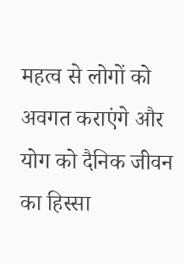महत्व से लोगों को अवगत कराएंगे और योग को दैनिक जीवन का हिस्सा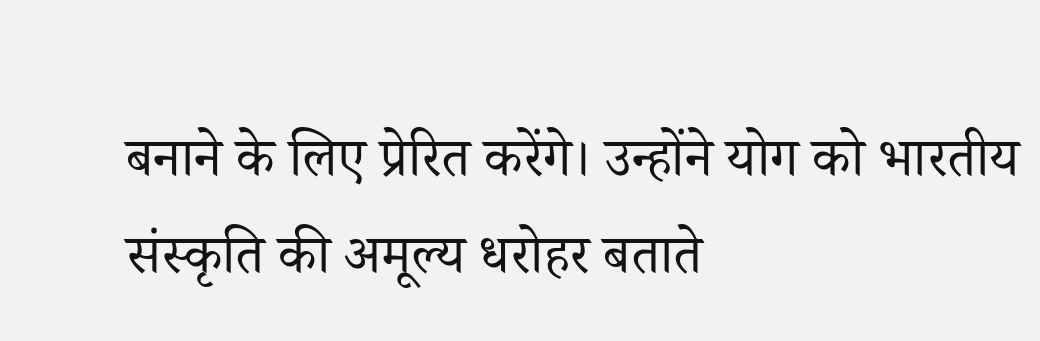बनाने के लिए प्रेरित करेंगे। उन्होंने योग को भारतीय संस्कृति की अमूल्य धरोहर बताते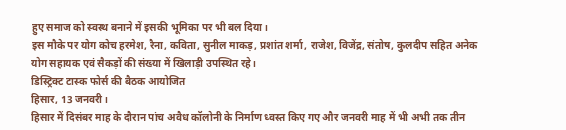हुए समाज को स्वस्थ बनाने में इसकी भूमिका पर भी बल दिया।
इस मौके पर योग कोच हरमेश, रैना, कविता, सुनील माकड़, प्रशांत शर्मा, राजेश, विजेंद्र, संतोष, कुलदीप सहित अनेक योग सहायक एवं सैकड़ों की संख्या में खिलाड़ी उपस्थित रहे।
डिस्ट्रिक्ट टास्क फोर्स की बैठक आयोजित
हिसार, 13 जनवरी।
हिसार में दिसंबर माह के दौरान पांच अवैध कॉलोनी के निर्माण ध्वस्त किए गए और जनवरी माह में भी अभी तक तीन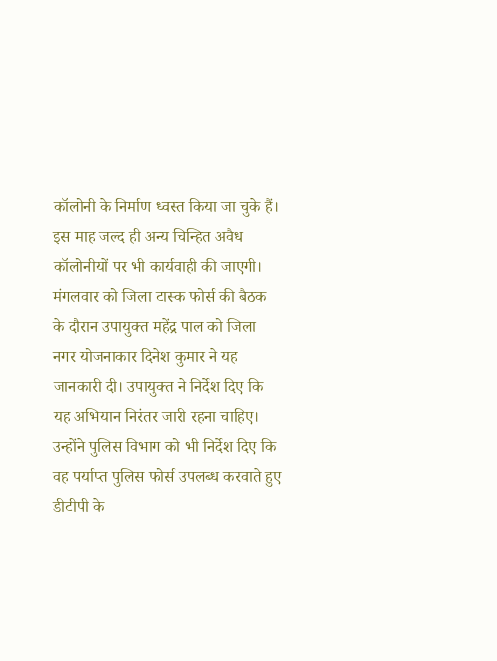कॉलोनी के निर्माण ध्वस्त किया जा चुके हैं। इस माह जल्द ही अन्य चिन्हित अवैध कॉलोनीयों पर भी कार्यवाही की जाएगी। मंगलवार को जिला टास्क फोर्स की बैठक के दौरान उपायुक्त महेंद्र पाल को जिला नगर योजनाकार दिनेश कुमार ने यह जानकारी दी। उपायुक्त ने निर्देश दिए कि यह अभियान निरंतर जारी रहना चाहिए। उन्होंने पुलिस विभाग को भी निर्देश दिए कि वह पर्याप्त पुलिस फोर्स उपलब्ध करवाते हुए डीटीपी के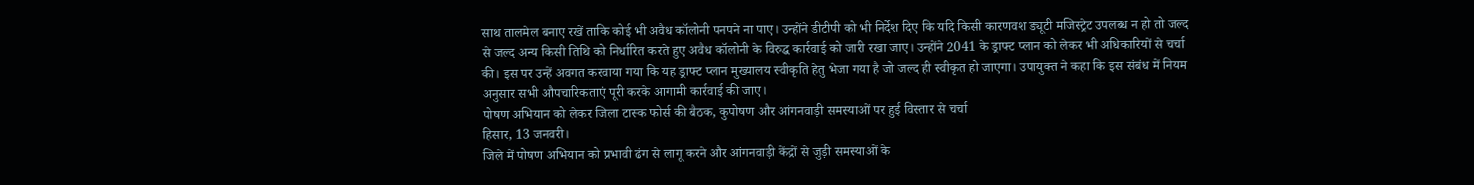साथ तालमेल बनाए रखें ताकि कोई भी अवैध कॉलोनी पनपने ना पाए। उन्होंने डीटीपी को भी निर्देश दिए कि यदि किसी कारणवश ड्यूटी मजिस्ट्रेट उपलब्ध न हो तो जल्द से जल्द अन्य किसी तिथि को निर्धारित करते हुए अवैध कॉलोनी के विरुद्ध कार्रवाई को जारी रखा जाए। उन्होंने 2041 के ड्राफ्ट प्लान को लेकर भी अधिकारियों से चर्चा की। इस पर उन्हें अवगत करवाया गया कि यह ड्राफ्ट प्लान मुख्यालय स्वीकृति हेतु भेजा गया है जो जल्द ही स्वीकृत हो जाएगा। उपायुक्त ने कहा कि इस संबंध में नियम अनुसार सभी औपचारिकताएं पूरी करके आगामी कार्रवाई की जाए।
पोषण अभियान को लेकर जिला टास्क फोर्स की बैठक, कुपोषण और आंगनवाड़ी समस्याओं पर हुई विस्तार से चर्चा
हिसार, 13 जनवरी।
जिले में पोषण अभियान को प्रभावी ढंग से लागू करने और आंगनवाड़ी केंद्रों से जुड़ी समस्याओं के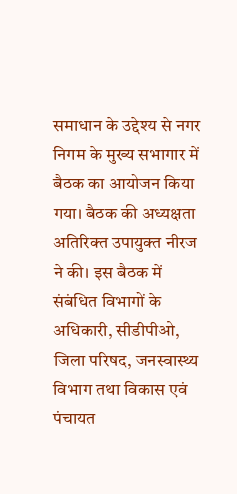समाधान के उद्देश्य से नगर निगम के मुख्य सभागार में बैठक का आयोजन किया गया। बैठक की अध्यक्षता अतिरिक्त उपायुक्त नीरज ने की। इस बैठक में संबंधित विभागों के अधिकारी, सीडीपीओ, जिला परिषद, जनस्वास्थ्य विभाग तथा विकास एवं पंचायत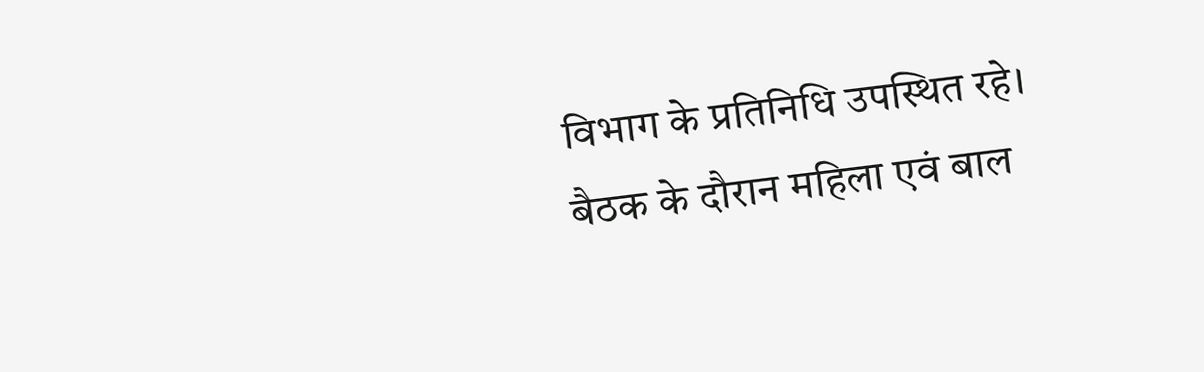विभाग के प्रतिनिधि उपस्थित रहे।
बैठक के दौरान महिला एवं बाल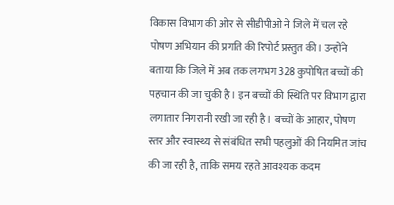विकास विभाग की ओर से सीडीपीओ ने जिले में चल रहे पोषण अभियान की प्रगति की रिपोर्ट प्रस्तुत की। उन्होंने बताया कि जिले में अब तक लगभग 328 कुपोषित बच्चों की पहचान की जा चुकी है। इन बच्चों की स्थिति पर विभाग द्वारा लगातार निगरानी रखी जा रही है। बच्चों के आहार, पोषण स्तर और स्वास्थ्य से संबंधित सभी पहलुओं की नियमित जांच की जा रही है, ताकि समय रहते आवश्यक कदम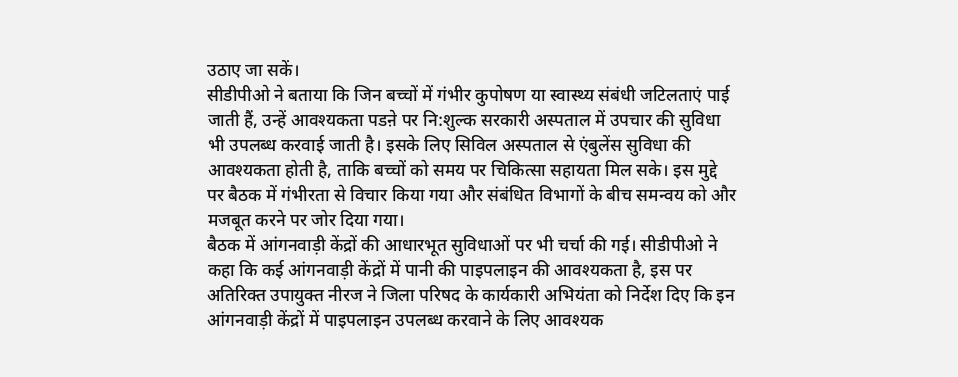उठाए जा सकें।
सीडीपीओ ने बताया कि जिन बच्चों में गंभीर कुपोषण या स्वास्थ्य संबंधी जटिलताएं पाई जाती हैं, उन्हें आवश्यकता पडऩे पर नि:शुल्क सरकारी अस्पताल में उपचार की सुविधा भी उपलब्ध करवाई जाती है। इसके लिए सिविल अस्पताल से एंबुलेंस सुविधा की आवश्यकता होती है, ताकि बच्चों को समय पर चिकित्सा सहायता मिल सके। इस मुद्दे पर बैठक में गंभीरता से विचार किया गया और संबंधित विभागों के बीच समन्वय को और मजबूत करने पर जोर दिया गया।
बैठक में आंगनवाड़ी केंद्रों की आधारभूत सुविधाओं पर भी चर्चा की गई। सीडीपीओ ने कहा कि कई आंगनवाड़ी केंद्रों में पानी की पाइपलाइन की आवश्यकता है, इस पर अतिरिक्त उपायुक्त नीरज ने जिला परिषद के कार्यकारी अभियंता को निर्देश दिए कि इन आंगनवाड़ी केंद्रों में पाइपलाइन उपलब्ध करवाने के लिए आवश्यक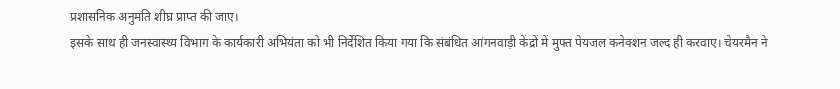प्रशासनिक अनुमति शीघ्र प्राप्त की जाए।
इसके साथ ही जनस्वास्थ्य विभाग के कार्यकारी अभियंता को भी निर्देशित किया गया कि संबंधित आंगनवाड़ी केंद्रों में मुफ्त पेयजल कनेक्शन जल्द ही करवाए। चेयरमैन ने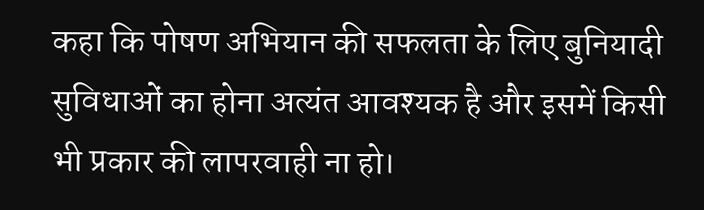कहा कि पोषण अभियान की सफलता के लिए बुनियादी सुविधाओं का होना अत्यंत आवश्यक है और इसमें किसी भी प्रकार की लापरवाही ना हो।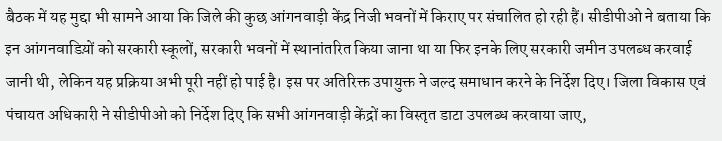बैठक में यह मुद्दा भी सामने आया कि जिले की कुछ आंगनवाड़ी केंद्र निजी भवनों में किराए पर संचालित हो रही हैं। सीडीपीओ ने बताया कि इन आंगनवाडिय़ों को सरकारी स्कूलों, सरकारी भवनों में स्थानांतरित किया जाना था या फिर इनके लिए सरकारी जमीन उपलब्ध करवाई जानी थी, लेकिन यह प्रक्रिया अभी पूरी नहीं हो पाई है। इस पर अतिरिक्त उपायुक्त ने जल्द समाधान करने के निर्देश दिए। जिला विकास एवं पंचायत अधिकारी ने सीडीपीओ को निर्देश दिए कि सभी आंगनवाड़ी केंद्रों का विस्तृत डाटा उपलब्ध करवाया जाए,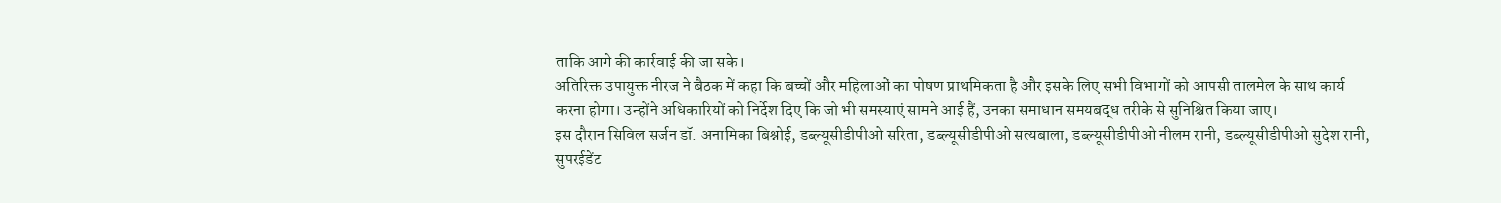ताकि आगे की कार्रवाई की जा सके।
अतिरिक्त उपायुक्त नीरज ने बैठक में कहा कि बच्चों और महिलाओं का पोषण प्राथमिकता है और इसके लिए सभी विभागों को आपसी तालमेल के साथ कार्य करना होगा। उन्होंने अधिकारियों को निर्देश दिए कि जो भी समस्याएं सामने आई हैं, उनका समाधान समयबद्ध तरीके से सुनिश्चित किया जाए।
इस दौरान सिविल सर्जन डॉ. अनामिका बिश्नोई, डब्ल्यूसीडीपीओ सरिता, डब्ल्यूसीडीपीओ सत्यबाला, डब्ल्यूसीडीपीओ नीलम रानी, डब्ल्यूसीडीपीओ सुदेश रानी, सुपरईडेंट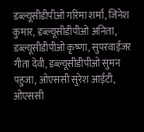डब्ल्यूसीडीपीओ गरिमा शर्मा, जिनेश कुमार, डब्ल्यूसीडीपीओ अनिता, डब्ल्यूसीडीपीओ कृष्णा, सुपरवाईजर गीता देवी, डब्ल्यूसीडीपीओ सुमन पहुजा, ओएससी सुरेश आईटी, ओएससी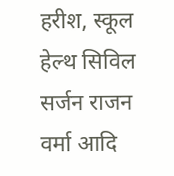हरीश, स्कूल हेल्थ सिविल सर्जन राजन वर्मा आदि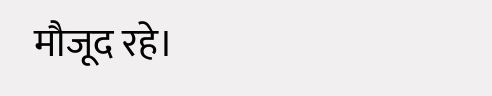मौजूद रहे।